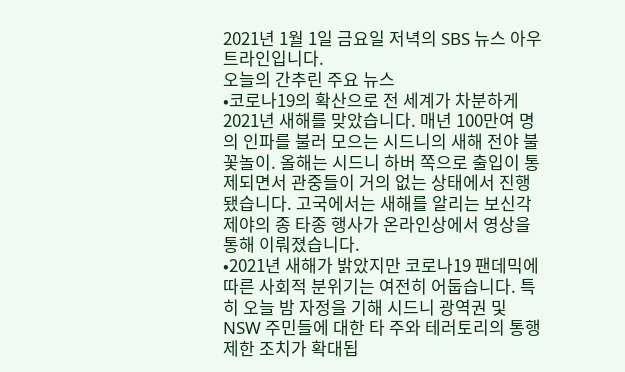2021년 1월 1일 금요일 저녁의 SBS 뉴스 아우트라인입니다.
오늘의 간추린 주요 뉴스
•코로나19의 확산으로 전 세계가 차분하게 2021년 새해를 맞았습니다. 매년 100만여 명의 인파를 불러 모으는 시드니의 새해 전야 불꽃놀이. 올해는 시드니 하버 쪽으로 출입이 통제되면서 관중들이 거의 없는 상태에서 진행됐습니다. 고국에서는 새해를 알리는 보신각 제야의 종 타종 행사가 온라인상에서 영상을 통해 이뤄졌습니다.
•2021년 새해가 밝았지만 코로나19 팬데믹에 따른 사회적 분위기는 여전히 어둡습니다. 특히 오늘 밤 자정을 기해 시드니 광역권 및 NSW 주민들에 대한 타 주와 테러토리의 통행 제한 조치가 확대됩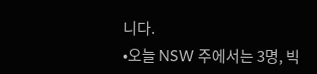니다.
•오늘 NSW 주에서는 3명, 빅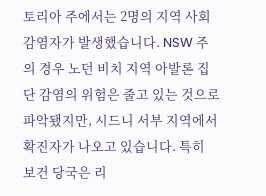토리아 주에서는 2명의 지역 사회 감염자가 발생했습니다. NSW 주의 경우 노던 비치 지역 아발론 집단 감염의 위험은 줄고 있는 것으로 파악됐지만, 시드니 서부 지역에서 확진자가 나오고 있습니다. 특히 보건 당국은 리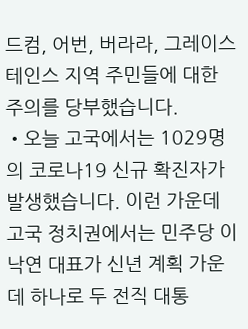드컴, 어번, 버라라, 그레이스테인스 지역 주민들에 대한 주의를 당부했습니다.
•오늘 고국에서는 1029명의 코로나19 신규 확진자가 발생했습니다. 이런 가운데 고국 정치권에서는 민주당 이낙연 대표가 신년 계획 가운데 하나로 두 전직 대통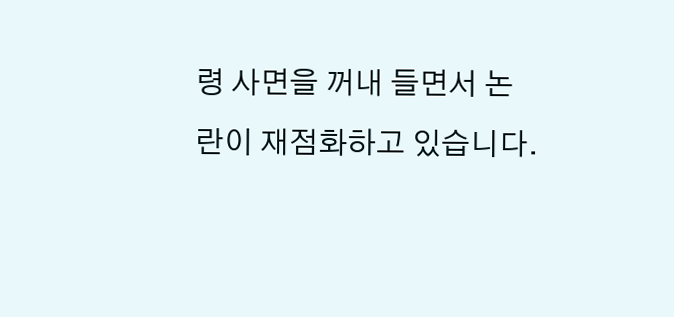령 사면을 꺼내 들면서 논란이 재점화하고 있습니다.